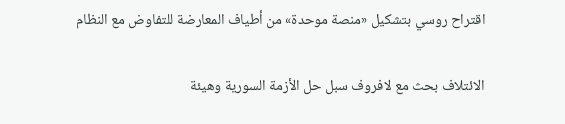اقتراح روسي بتشكيل «منصة موحدة» من أطياف المعارضة للتفاوض مع النظام

الائتلاف بحث مع لافروف سبل حل الأزمة السورية وهيئة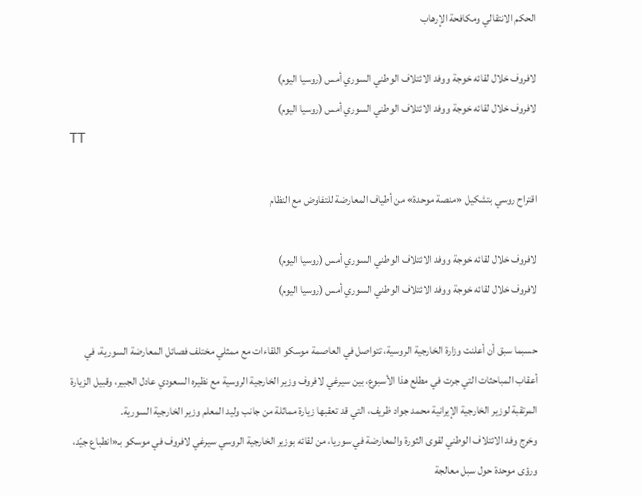الحكم الانتقالي ومكافحة الإرهاب

لافروف خلال لقائه خوجة ووفد الائتلاف الوطني السوري أمس (روسيا اليوم)
لافروف خلال لقائه خوجة ووفد الائتلاف الوطني السوري أمس (روسيا اليوم)
TT

اقتراح روسي بتشكيل «منصة موحدة» من أطياف المعارضة للتفاوض مع النظام

لافروف خلال لقائه خوجة ووفد الائتلاف الوطني السوري أمس (روسيا اليوم)
لافروف خلال لقائه خوجة ووفد الائتلاف الوطني السوري أمس (روسيا اليوم)

حسبما سبق أن أعلنت وزارة الخارجية الروسية، تتواصل في العاصمة موسكو اللقاءات مع ممثلي مختلف فصائل المعارضة السورية، في أعقاب المباحثات التي جرت في مطلع هذا الأسبوع، بين سيرغي لافروف وزير الخارجية الروسية مع نظيره السعودي عادل الجبير، وقبيل الزيارة المرتقبة لوزير الخارجية الإيرانية محمد جواد ظريف، التي قد تعقبها زيارة مماثلة من جانب وليد المعلم وزير الخارجية السورية.
وخرج وفد الائتلاف الوطني لقوى الثورة والمعارضة في سوريا، من لقائه بوزير الخارجية الروسي سيرغي لافروف في موسكو بـ«انطباع جيّد، ورؤى موحدة حول سبل معالجة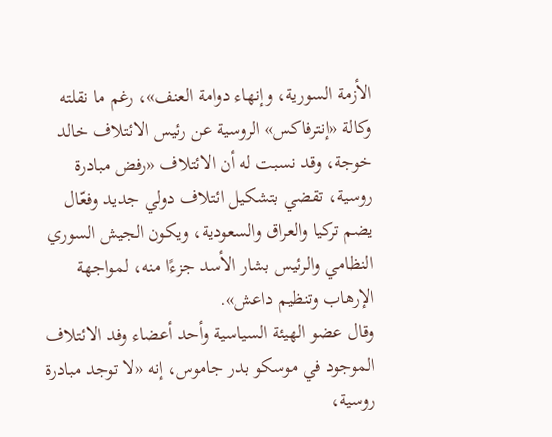الأزمة السورية، وإنهاء دوامة العنف»، رغم ما نقلته وكالة «إنترفاكس» الروسية عن رئيس الائتلاف خالد خوجة، وقد نسبت له أن الائتلاف «رفض مبادرة روسية، تقضي بتشكيل ائتلاف دولي جديد وفعّال يضم تركيا والعراق والسعودية، ويكون الجيش السوري النظامي والرئيس بشار الأسد جزءًا منه، لمواجهة الإرهاب وتنظيم داعش».
وقال عضو الهيئة السياسية وأحد أعضاء وفد الائتلاف الموجود في موسكو بدر جاموس، إنه «لا توجد مبادرة روسية،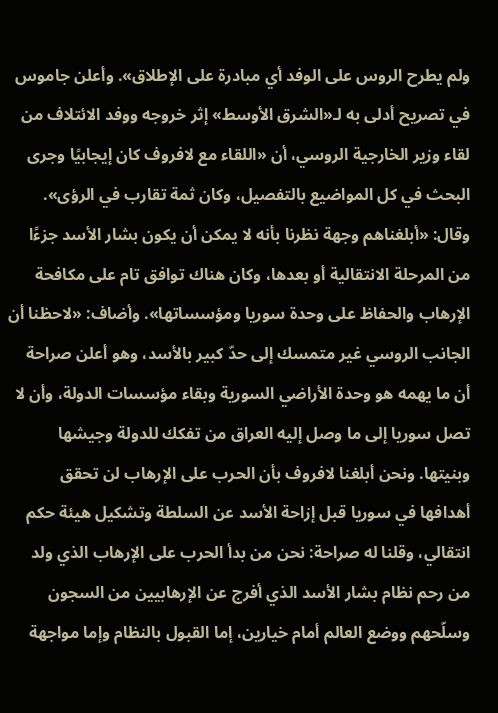ولم يطرح الروس على الوفد أي مبادرة على الإطلاق». وأعلن جاموس في تصريح أدلى به لـ«الشرق الأوسط» إثر خروجه ووفد الائتلاف من لقاء وزير الخارجية الروسي، أن «اللقاء مع لافروف كان إيجابيًا وجرى البحث في كل المواضيع بالتفصيل، وكان ثمة تقارب في الرؤى». وقال: «أبلغناهم وجهة نظرنا بأنه لا يمكن أن يكون بشار الأسد جزءًا من المرحلة الانتقالية أو بعدها، وكان هناك توافق تام على مكافحة الإرهاب والحفاظ على وحدة سوريا ومؤسساتها». وأضاف: «لاحظنا أن الجانب الروسي غير متمسك إلى حدّ كبير بالأسد، وهو أعلن صراحة أن ما يهمه هو وحدة الأراضي السورية وبقاء مؤسسات الدولة، وأن لا تصل سوريا إلى ما وصل إليه العراق من تفكك للدولة وجيشها وبنيتها. ونحن أبلغنا لافروف بأن الحرب على الإرهاب لن تحقق أهدافها في سوريا قبل إزاحة الأسد عن السلطة وتشكيل هيئة حكم انتقالي، وقلنا له صراحة: نحن من بدأ الحرب على الإرهاب الذي ولد من رحم نظام بشار الأسد الذي أفرج عن الإرهابيين من السجون وسلّحهم ووضع العالم أمام خيارين، إما القبول بالنظام وإما مواجهة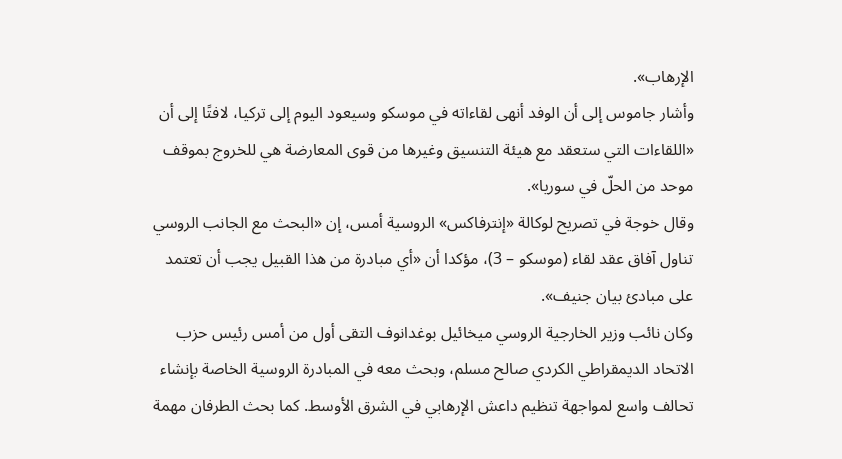الإرهاب».
وأشار جاموس إلى أن الوفد أنهى لقاءاته في موسكو وسيعود اليوم إلى تركيا، لافتًا إلى أن «اللقاءات التي ستعقد مع هيئة التنسيق وغيرها من قوى المعارضة هي للخروج بموقف موحد من الحلّ في سوريا».
وقال خوجة في تصريح لوكالة «إنترفاكس» الروسية أمس، إن «البحث مع الجانب الروسي تناول آفاق عقد لقاء (موسكو – 3)، مؤكدا أن «أي مبادرة من هذا القبيل يجب أن تعتمد على مبادئ بيان جنيف».
وكان نائب وزير الخارجية الروسي ميخائيل بوغدانوف التقى أول من أمس رئيس حزب الاتحاد الديمقراطي الكردي صالح مسلم، وبحث معه في المبادرة الروسية الخاصة بإنشاء تحالف واسع لمواجهة تنظيم داعش الإرهابي في الشرق الأوسط. كما بحث الطرفان مهمة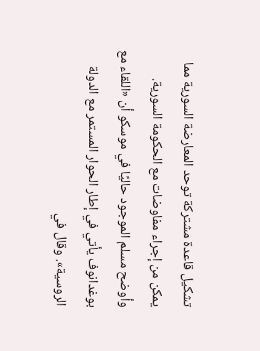تشكيل قاعدة مشتركة توحد المعارضة السورية مما يمكن من إجراء مفاوضات مع الحكومة السورية. وأوضح مسلم الموجود حاليًا في موسكو أن «اللقاء مع بوغدانوف يأتي في إطار الحوار المستمر مع الدولة الروسية». وقال في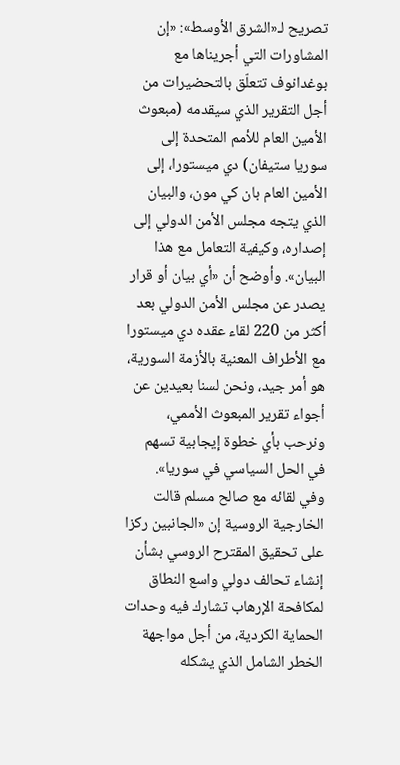تصريح لـ«الشرق الأوسط»: «إن المشاورات التي أجريناها مع بوغدانوف تتعلّق بالتحضيرات من أجل التقرير الذي سيقدمه (مبعوث الأمين العام للأمم المتحدة إلى سوريا ستيفان) دي ميستورا، إلى الأمين العام بان كي مون، والبيان الذي يتجه مجلس الأمن الدولي إلى إصداره، وكيفية التعامل مع هذا البيان». وأوضح أن «أي بيان أو قرار يصدر عن مجلس الأمن الدولي بعد أكثر من 220 لقاء عقده دي ميستورا مع الأطراف المعنية بالأزمة السورية، هو أمر جيد، ونحن لسنا بعيدين عن أجواء تقرير المبعوث الأممي، ونرحب بأي خطوة إيجابية تسهم في الحل السياسي في سوريا».
وفي لقائه مع صالح مسلم قالت الخارجية الروسية إن «الجانبين ركزا على تحقيق المقترح الروسي بشأن إنشاء تحالف دولي واسع النطاق لمكافحة الإرهاب تشارك فيه وحدات الحماية الكردية، من أجل مواجهة الخطر الشامل الذي يشكله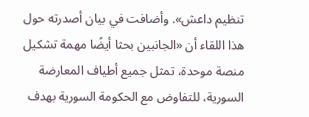تنظيم داعش». وأضافت في بيان أصدرته حول هذا اللقاء أن «الجانبين بحثا أيضًا مهمة تشكيل منصة موحدة، تمثل جميع أطياف المعارضة السورية، للتفاوض مع الحكومة السورية بهدف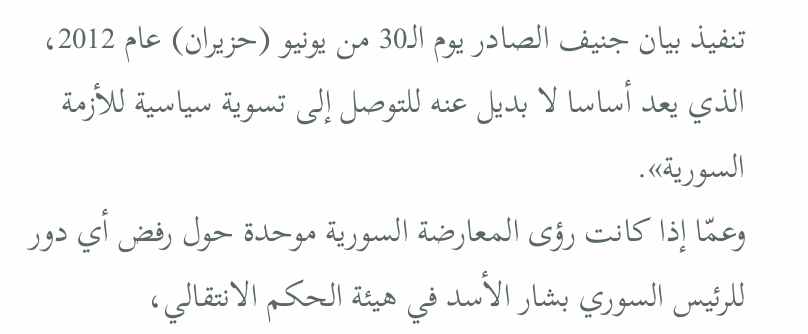تنفيذ بيان جنيف الصادر يوم الـ30 من يونيو (حزيران) عام 2012، الذي يعد أساسا لا بديل عنه للتوصل إلى تسوية سياسية للأزمة السورية».
وعمّا إذا كانت رؤى المعارضة السورية موحدة حول رفض أي دور للرئيس السوري بشار الأسد في هيئة الحكم الانتقالي،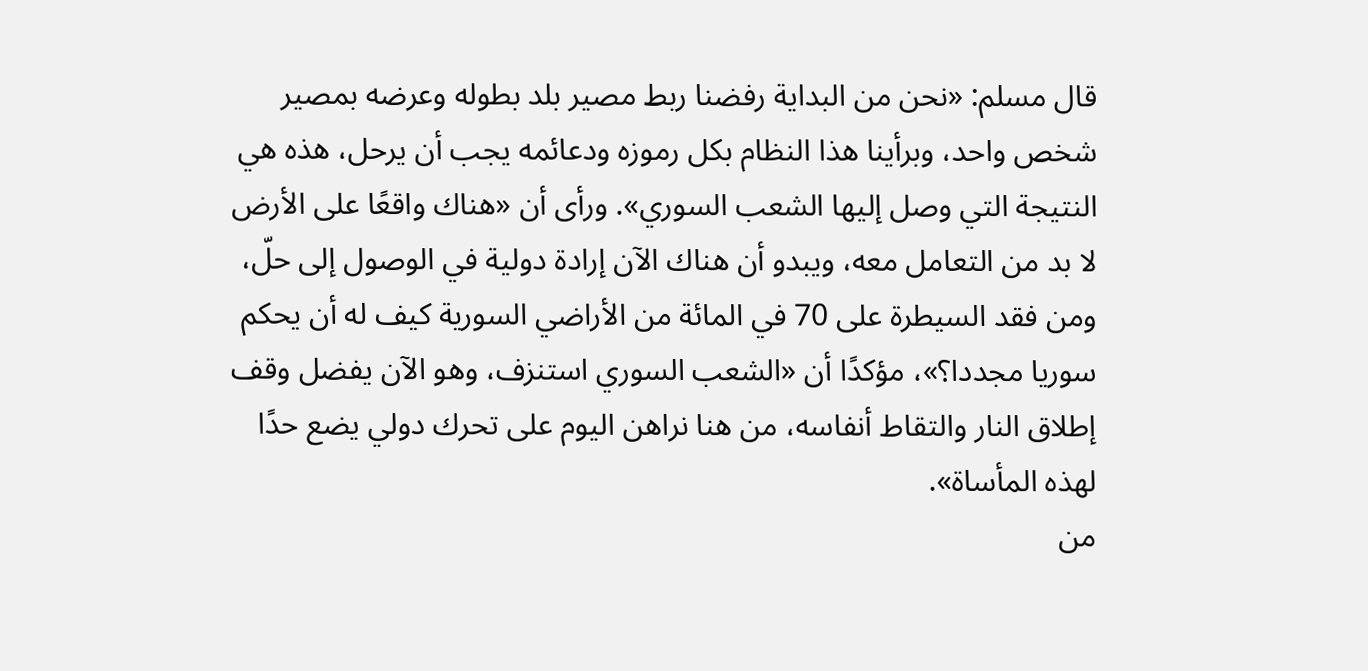قال مسلم: «نحن من البداية رفضنا ربط مصير بلد بطوله وعرضه بمصير شخص واحد، وبرأينا هذا النظام بكل رموزه ودعائمه يجب أن يرحل، هذه هي النتيجة التي وصل إليها الشعب السوري». ورأى أن «هناك واقعًا على الأرض لا بد من التعامل معه، ويبدو أن هناك الآن إرادة دولية في الوصول إلى حلّ، ومن فقد السيطرة على 70 في المائة من الأراضي السورية كيف له أن يحكم سوريا مجددا؟»، مؤكدًا أن «الشعب السوري استنزف، وهو الآن يفضل وقف إطلاق النار والتقاط أنفاسه، من هنا نراهن اليوم على تحرك دولي يضع حدًا لهذه المأساة».
من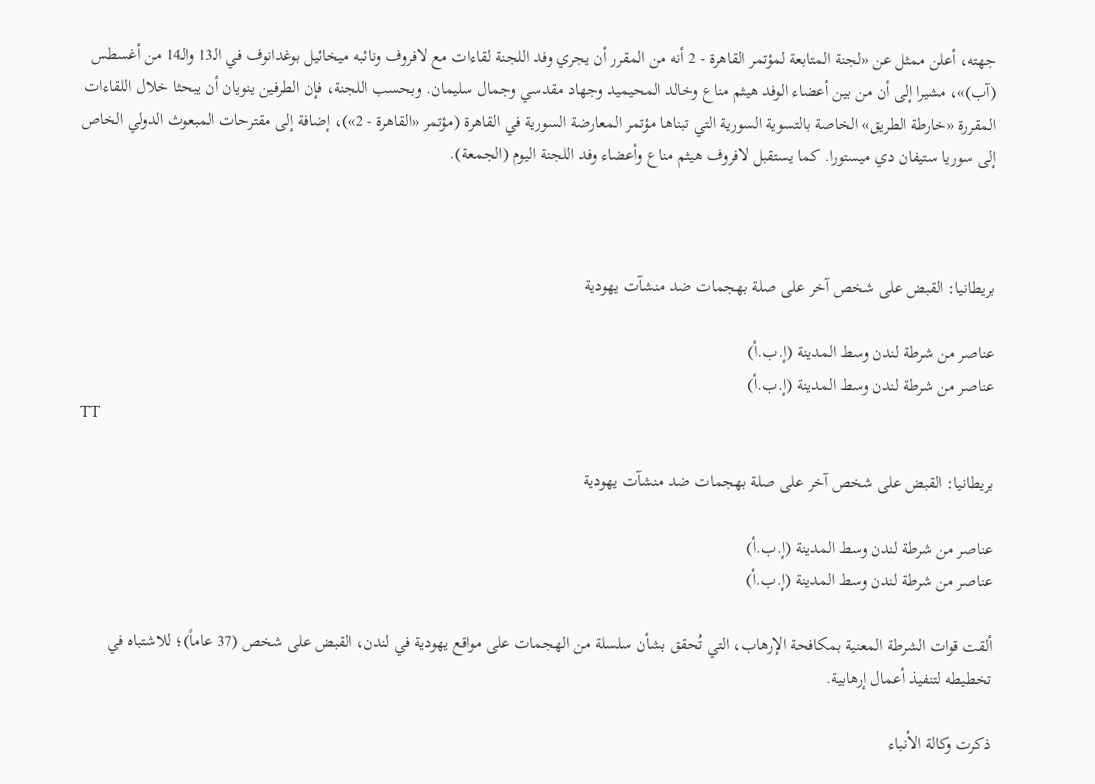جهته، أعلن ممثل عن «لجنة المتابعة لمؤتمر القاهرة - 2 أنه من المقرر أن يجري وفد اللجنة لقاءات مع لافروف ونائبه ميخائيل بوغدانوف في الـ13 والـ14 من أغسطس (آب)»، مشيرا إلى أن من بين أعضاء الوفد هيثم مناع وخالد المحيميد وجهاد مقدسي وجمال سليمان. وبحسب اللجنة، فإن الطرفين ينويان أن يبحثا خلال اللقاءات المقررة «خارطة الطريق» الخاصة بالتسوية السورية التي تبناها مؤتمر المعارضة السورية في القاهرة (مؤتمر «القاهرة - 2»)، إضافة إلى مقترحات المبعوث الدولي الخاص إلى سوريا ستيفان دي ميستورا. كما يستقبل لافروف هيثم مناع وأعضاء وفد اللجنة اليوم (الجمعة).



بريطانيا: القبض على شخص آخر على صلة بهجمات ضد منشآت يهودية

عناصر من شرطة لندن وسط المدينة (إ.ب.أ)
عناصر من شرطة لندن وسط المدينة (إ.ب.أ)
TT

بريطانيا: القبض على شخص آخر على صلة بهجمات ضد منشآت يهودية

عناصر من شرطة لندن وسط المدينة (إ.ب.أ)
عناصر من شرطة لندن وسط المدينة (إ.ب.أ)

ألقت قوات الشرطة المعنية بمكافحة الإرهاب، التي تُحقق بشأن سلسلة من الهجمات على مواقع يهودية في لندن، القبض على شخص (37 عاماً)؛ للاشتباه في تخطيطه لتنفيذ أعمال إرهابية.

ذكرت وكالة الأنباء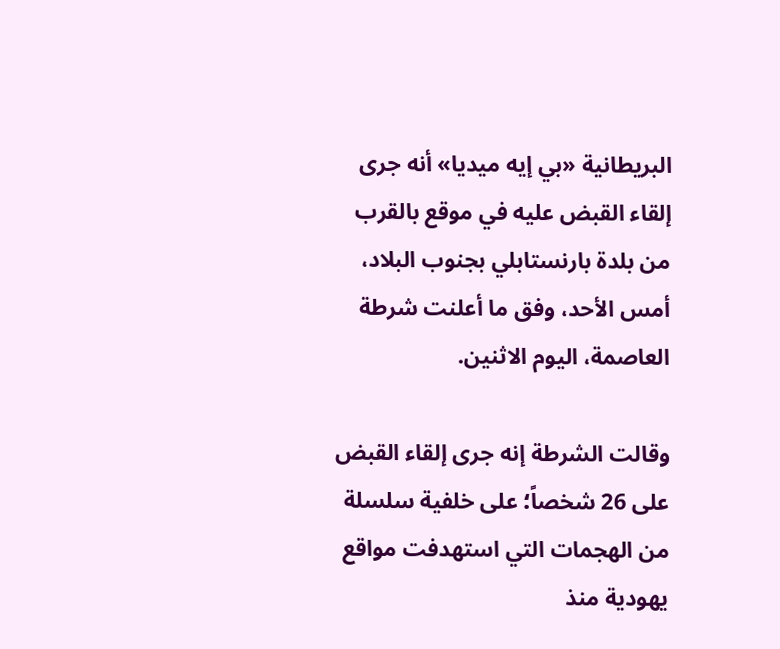البريطانية «بي إيه ميديا» أنه جرى إلقاء القبض عليه في موقع بالقرب من بلدة بارنستابلي بجنوب البلاد، أمس الأحد، وفق ما أعلنت شرطة العاصمة، اليوم الاثنين.

وقالت الشرطة إنه جرى إلقاء القبض على 26 شخصاً؛ على خلفية سلسلة من الهجمات التي استهدفت مواقع يهودية منذ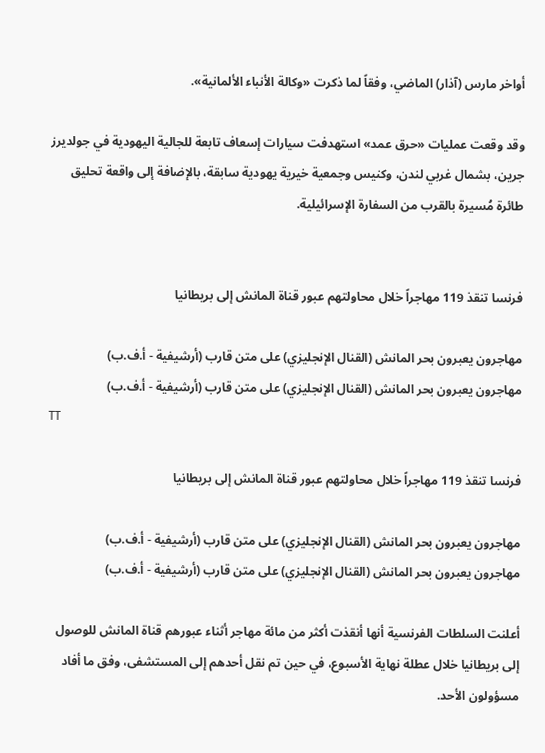أواخر مارس (آذار) الماضي، وفقاً لما ذكرت «وكالة الأنباء الألمانية».

وقد وقعت عمليات «حرق عمد» استهدفت سيارات إسعاف تابعة للجالية اليهودية في جولديرز جرين، بشمال غربي لندن، وكنيس وجمعية خيرية يهودية سابقة، بالإضافة إلى واقعة تحليق طائرة مُسيرة بالقرب من السفارة الإسرائيلية.


فرنسا تنقذ 119 مهاجراً خلال محاولتهم عبور قناة المانش إلى بريطانيا

مهاجرون يعبرون بحر المانش (القنال الإنجليزي) على متن قارب (أرشيفية - أ.ف.ب)
مهاجرون يعبرون بحر المانش (القنال الإنجليزي) على متن قارب (أرشيفية - أ.ف.ب)
TT

فرنسا تنقذ 119 مهاجراً خلال محاولتهم عبور قناة المانش إلى بريطانيا

مهاجرون يعبرون بحر المانش (القنال الإنجليزي) على متن قارب (أرشيفية - أ.ف.ب)
مهاجرون يعبرون بحر المانش (القنال الإنجليزي) على متن قارب (أرشيفية - أ.ف.ب)

أعلنت السلطات الفرنسية أنها أنقذت أكثر من مائة مهاجر أثناء عبورهم قناة المانش للوصول إلى بريطانيا خلال عطلة نهاية الأسبوع، في حين تم نقل أحدهم إلى المستشفى، وفق ما أفاد مسؤولون الأحد.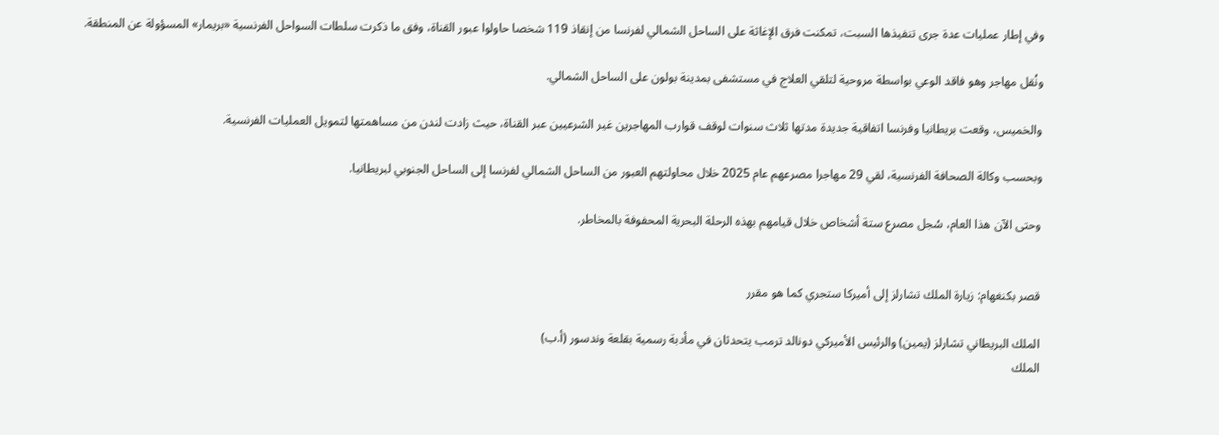وفي إطار عمليات عدة جرى تنفيذها السبت، تمكنت فرق الإغاثة على الساحل الشمالي لفرنسا من إنقاذ 119 شخصا حاولوا عبور القناة، وفق ما ذكرت سلطات السواحل الفرنسية «بريمار» المسؤولة عن المنطقة.

ونُقل مهاجر وهو فاقد الوعي بواسطة مروحية لتلقي العلاج في مستشفى بمدينة بولون على الساحل الشمالي.

والخميس، وقعت بريطانيا وفرنسا اتفاقية جديدة مدتها ثلاث سنوات لوقف قوارب المهاجرين غير الشرعيين عبر القناة، حيث زادت لندن من مساهمتها لتمويل العمليات الفرنسية.

وبحسب وكالة الصحافة الفرنسية، لقي 29 مهاجرا مصرعهم عام 2025 خلال محاولتهم العبور من الساحل الشمالي لفرنسا إلى الساحل الجنوبي لبريطانيا.

وحتى الآن هذا العام، سُجل مصرع ستة أشخاص خلال قيامهم بهذه الرحلة البحرية المحفوفة بالمخاطر.


قصر بكنغهام: زيارة الملك تشارلز إلى أميركا ستجري كما هو مقرر

الملك البريطاني تشارلز (يمين) والرئيس الأميركي دونالد ترمب يتحدثان في مأدبة رسمية بقلعة وندسور (أ.ب)
الملك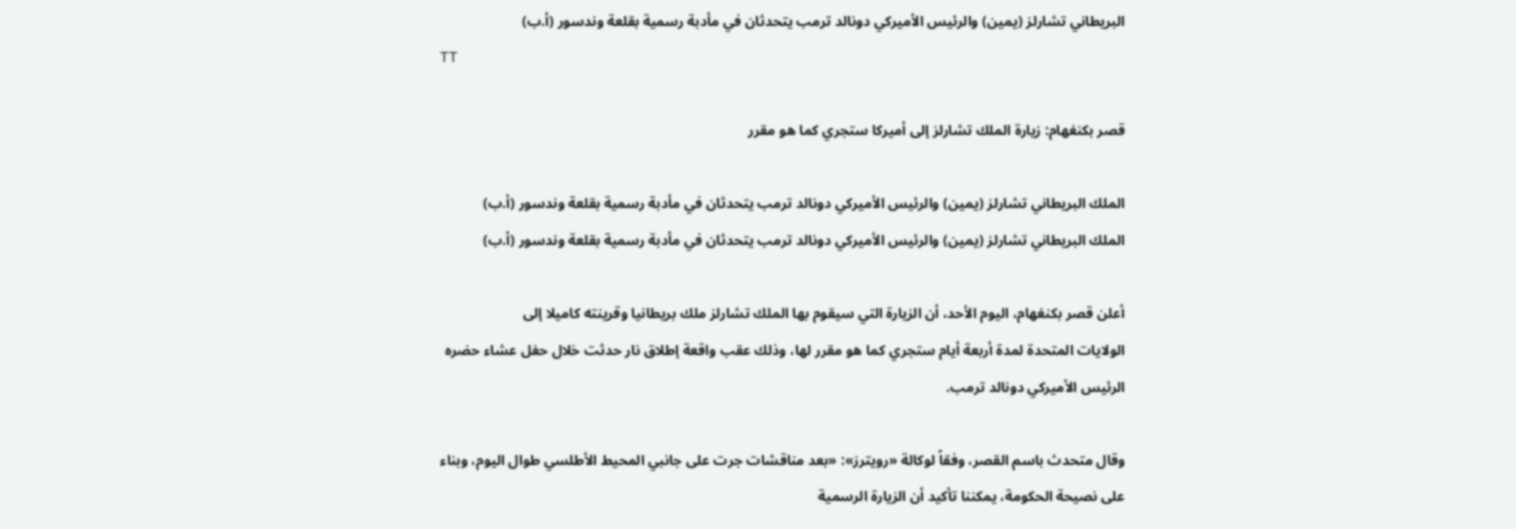البريطاني تشارلز (يمين) والرئيس الأميركي دونالد ترمب يتحدثان في مأدبة رسمية بقلعة وندسور (أ.ب)
TT

قصر بكنغهام: زيارة الملك تشارلز إلى أميركا ستجري كما هو مقرر

الملك البريطاني تشارلز (يمين) والرئيس الأميركي دونالد ترمب يتحدثان في مأدبة رسمية بقلعة وندسور (أ.ب)
الملك البريطاني تشارلز (يمين) والرئيس الأميركي دونالد ترمب يتحدثان في مأدبة رسمية بقلعة وندسور (أ.ب)

أعلن قصر بكنغهام، اليوم الأحد، أن الزيارة التي سيقوم بها الملك تشارلز ملك بريطانيا وقرينته كاميلا إلى الولايات ‌المتحدة لمدة أربعة ‌أيام ستجري ‌كما هو مقرر لها، وذلك عقب واقعة إطلاق نار حدثت خلال حفل عشاء حضره الرئيس الأميركي دونالد ترمب.

وقال ‌متحدث ‌باسم القصر، وفقاً لوكالة «رويترز»: «بعد ‌مناقشات جرت على ‌جانبي المحيط الأطلسي طوال اليوم، وبناء على نصيحة الحكومة، ‌يمكننا تأكيد أن الزيارة الرسمية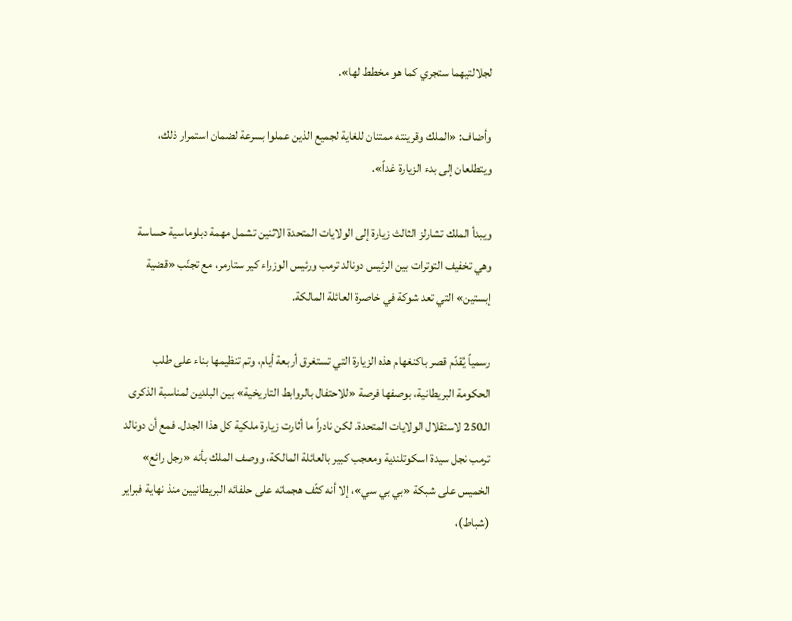لجلالتيهما ستجري كما هو مخطط لها».

وأضاف: «الملك وقرينته ممتنان للغاية لجميع الذين عملوا بسرعة لضمان استمرار ذلك، ويتطلعان إلى بدء الزيارة غداً».

ويبدأ الملك تشارلز الثالث زيارة إلى الولايات المتحدة الاثنين تشمل مهمة دبلوماسية حساسة وهي تخفيف التوترات بين الرئيس دونالد ترمب ورئيس الوزراء كير ستارمر، مع تجنّب «قضية إبستين» التي تعد شوكة في خاصرة العائلة المالكة.

رسمياً يُقدّم قصر باكنغهام هذه الزيارة التي تستغرق أربعة أيام، وتم تنظيمها بناء على طلب الحكومة البريطانية، بوصفها فرصة «للاحتفال بالروابط التاريخية» بين البلدين لمناسبة الذكرى الـ250 لاستقلال الولايات المتحدة. لكن نادراً ما أثارت زيارة ملكية كل هذا الجدل. فمع أن دونالد ترمب نجل سيدة اسكوتلندية ومعجب كبير بالعائلة المالكة، ووصف الملك بأنه «رجل رائع» الخميس على شبكة «بي بي سي»، إلا أنه كثّف هجماته على حلفائه البريطانيين منذ نهاية فبراير (شباط)،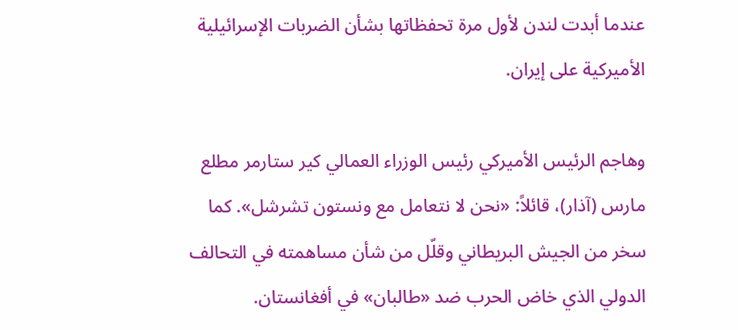عندما أبدت لندن لأول مرة تحفظاتها بشأن الضربات الإسرائيلية الأميركية على إيران.

وهاجم الرئيس الأميركي رئيس الوزراء العمالي كير ستارمر مطلع مارس (آذار)، قائلاً: «نحن لا نتعامل مع ونستون تشرشل». كما سخر من الجيش البريطاني وقلّل من شأن مساهمته في التحالف الدولي الذي خاض الحرب ضد «طالبان» في أفغانستان.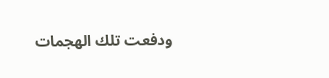ودفعت تلك الهجمات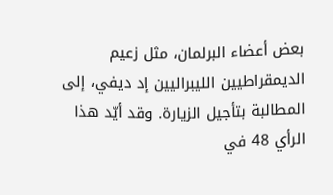بعض أعضاء البرلمان، مثل زعيم الديمقراطيين الليبراليين إد ديفي، إلى المطالبة بتأجيل الزيارة. وقد أيّد هذا الرأي 48 في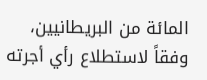المائة من البريطانيين، وفقاً لاستطلاع رأي أجرته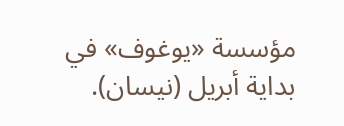مؤسسة «يوغوف» في بداية أبريل (نيسان).